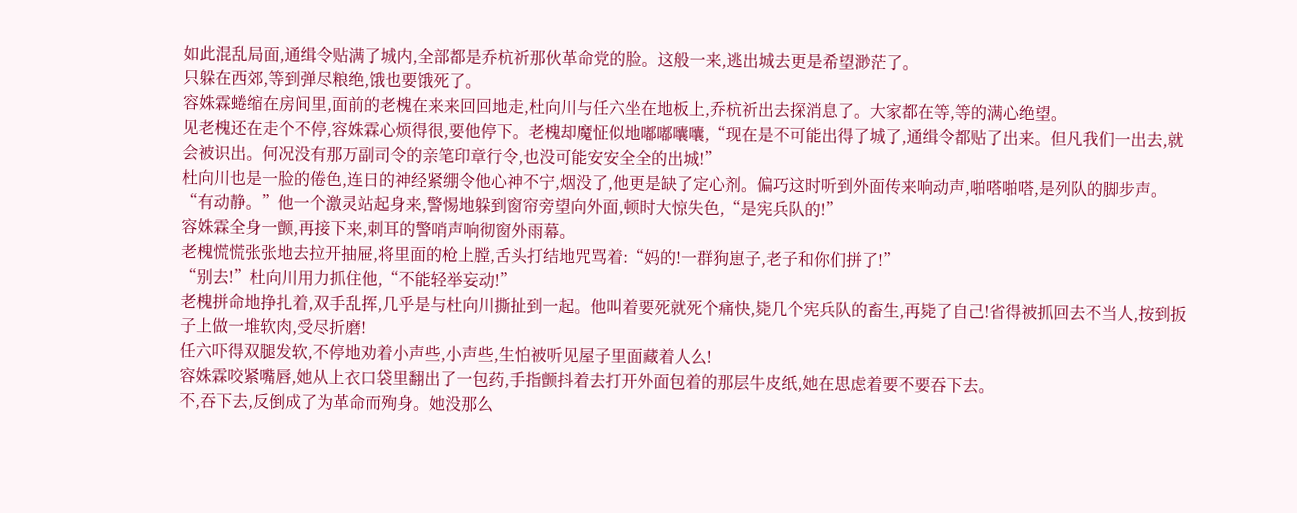如此混乱局面,通缉令贴满了城内,全部都是乔杭祈那伙革命党的脸。这般一来,逃出城去更是希望渺茫了。
只躲在西郊,等到弹尽粮绝,饿也要饿死了。
容姝霖蜷缩在房间里,面前的老槐在来来回回地走,杜向川与任六坐在地板上,乔杭祈出去探消息了。大家都在等,等的满心绝望。
见老槐还在走个不停,容姝霖心烦得很,要他停下。老槐却魔怔似地嘟嘟囔囔,“现在是不可能出得了城了,通缉令都贴了出来。但凡我们一出去,就会被识出。何况没有那万副司令的亲笔印章行令,也没可能安安全全的出城!”
杜向川也是一脸的倦色,连日的神经紧绷令他心神不宁,烟没了,他更是缺了定心剂。偏巧这时听到外面传来响动声,啪嗒啪嗒,是列队的脚步声。
“有动静。”他一个激灵站起身来,警惕地躲到窗帘旁望向外面,顿时大惊失色,“是宪兵队的!”
容姝霖全身一颤,再接下来,刺耳的警哨声响彻窗外雨幕。
老槐慌慌张张地去拉开抽屉,将里面的枪上膛,舌头打结地咒骂着:“妈的!一群狗崽子,老子和你们拼了!”
“别去!”杜向川用力抓住他,“不能轻举妄动!”
老槐拼命地挣扎着,双手乱挥,几乎是与杜向川撕扯到一起。他叫着要死就死个痛快,毙几个宪兵队的畜生,再毙了自己!省得被抓回去不当人,按到扳子上做一堆软肉,受尽折磨!
任六吓得双腿发软,不停地劝着小声些,小声些,生怕被听见屋子里面藏着人么!
容姝霖咬紧嘴唇,她从上衣口袋里翻出了一包药,手指颤抖着去打开外面包着的那层牛皮纸,她在思虑着要不要吞下去。
不,吞下去,反倒成了为革命而殉身。她没那么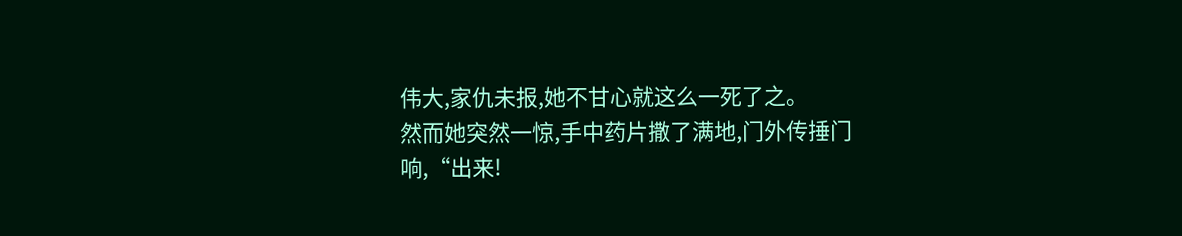伟大,家仇未报,她不甘心就这么一死了之。
然而她突然一惊,手中药片撒了满地,门外传捶门响,“出来!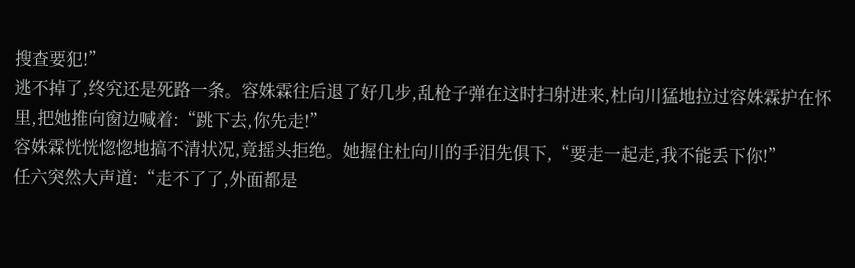搜查要犯!”
逃不掉了,终究还是死路一条。容姝霖往后退了好几步,乱枪子弹在这时扫射进来,杜向川猛地拉过容姝霖护在怀里,把她推向窗边喊着:“跳下去,你先走!”
容姝霖恍恍惚惚地搞不清状况,竟摇头拒绝。她握住杜向川的手泪先俱下,“要走一起走,我不能丢下你!”
任六突然大声道:“走不了了,外面都是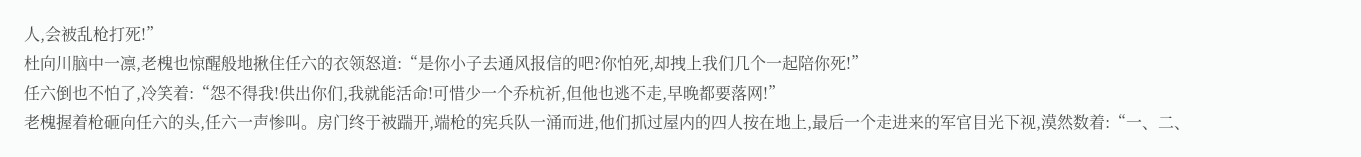人,会被乱枪打死!”
杜向川脑中一凛,老槐也惊醒般地揪住任六的衣领怒道:“是你小子去通风报信的吧?你怕死,却拽上我们几个一起陪你死!”
任六倒也不怕了,冷笑着:“怨不得我!供出你们,我就能活命!可惜少一个乔杭祈,但他也逃不走,早晚都要落网!”
老槐握着枪砸向任六的头,任六一声惨叫。房门终于被踹开,端枪的宪兵队一涌而进,他们抓过屋内的四人按在地上,最后一个走进来的军官目光下视,漠然数着:“一、二、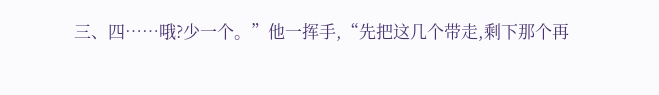三、四……哦?少一个。”他一挥手,“先把这几个带走,剩下那个再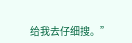给我去仔细搜。”